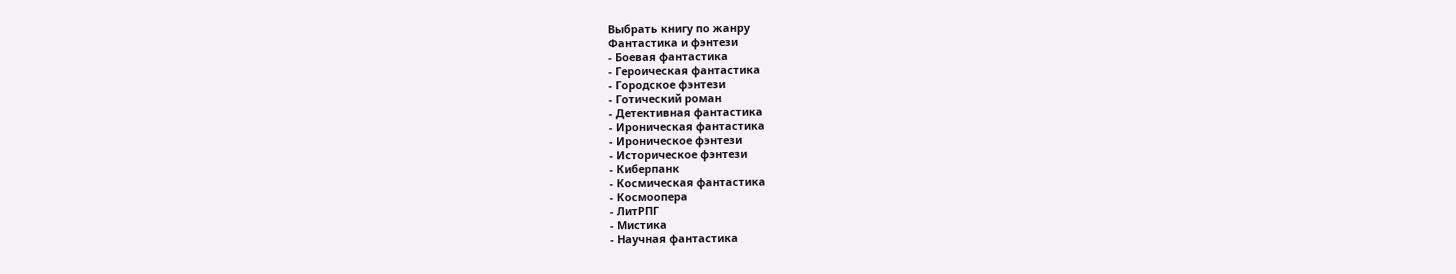Выбрать книгу по жанру
Фантастика и фэнтези
- Боевая фантастика
- Героическая фантастика
- Городское фэнтези
- Готический роман
- Детективная фантастика
- Ироническая фантастика
- Ироническое фэнтези
- Историческое фэнтези
- Киберпанк
- Космическая фантастика
- Космоопера
- ЛитРПГ
- Мистика
- Научная фантастика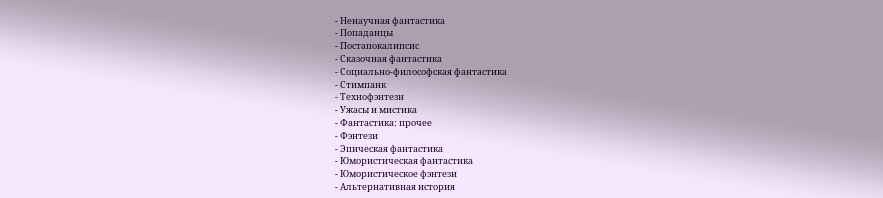- Ненаучная фантастика
- Попаданцы
- Постапокалипсис
- Сказочная фантастика
- Социально-философская фантастика
- Стимпанк
- Технофэнтези
- Ужасы и мистика
- Фантастика: прочее
- Фэнтези
- Эпическая фантастика
- Юмористическая фантастика
- Юмористическое фэнтези
- Альтернативная история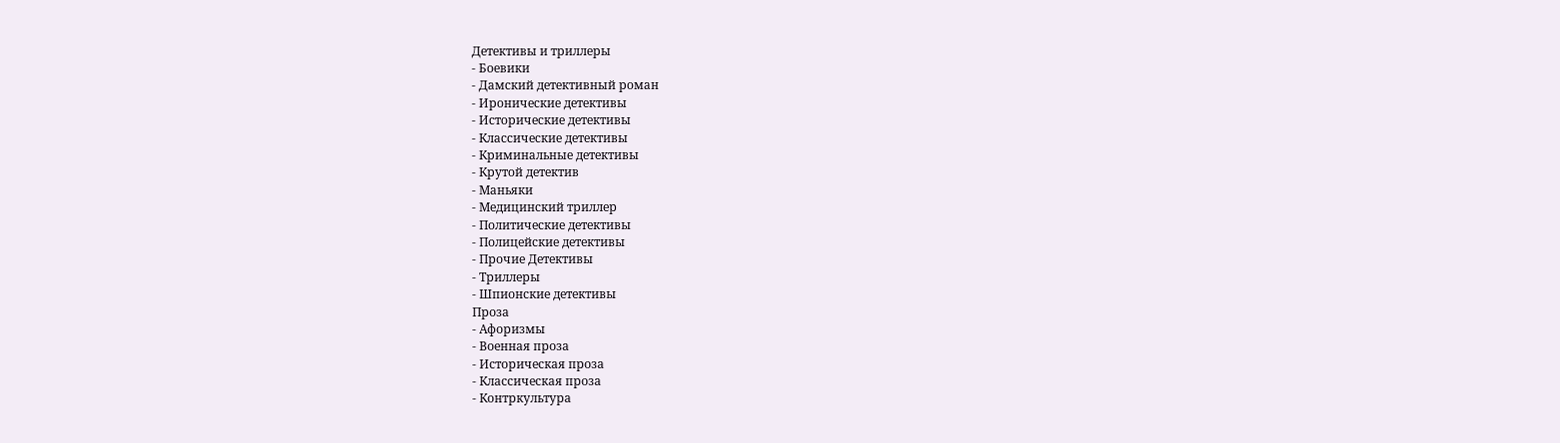Детективы и триллеры
- Боевики
- Дамский детективный роман
- Иронические детективы
- Исторические детективы
- Классические детективы
- Криминальные детективы
- Крутой детектив
- Маньяки
- Медицинский триллер
- Политические детективы
- Полицейские детективы
- Прочие Детективы
- Триллеры
- Шпионские детективы
Проза
- Афоризмы
- Военная проза
- Историческая проза
- Классическая проза
- Контркультура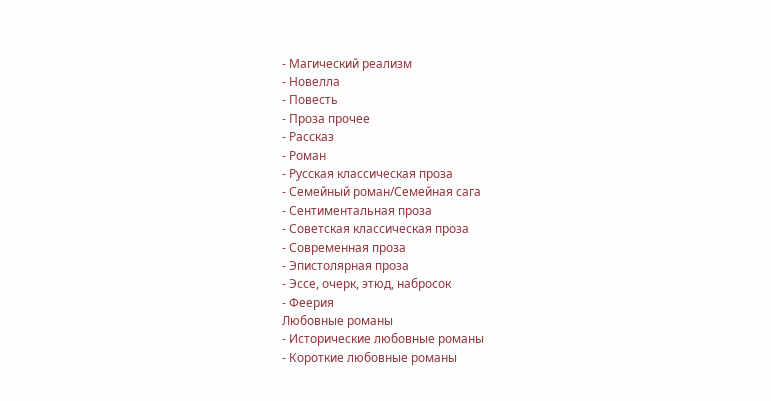- Магический реализм
- Новелла
- Повесть
- Проза прочее
- Рассказ
- Роман
- Русская классическая проза
- Семейный роман/Семейная сага
- Сентиментальная проза
- Советская классическая проза
- Современная проза
- Эпистолярная проза
- Эссе, очерк, этюд, набросок
- Феерия
Любовные романы
- Исторические любовные романы
- Короткие любовные романы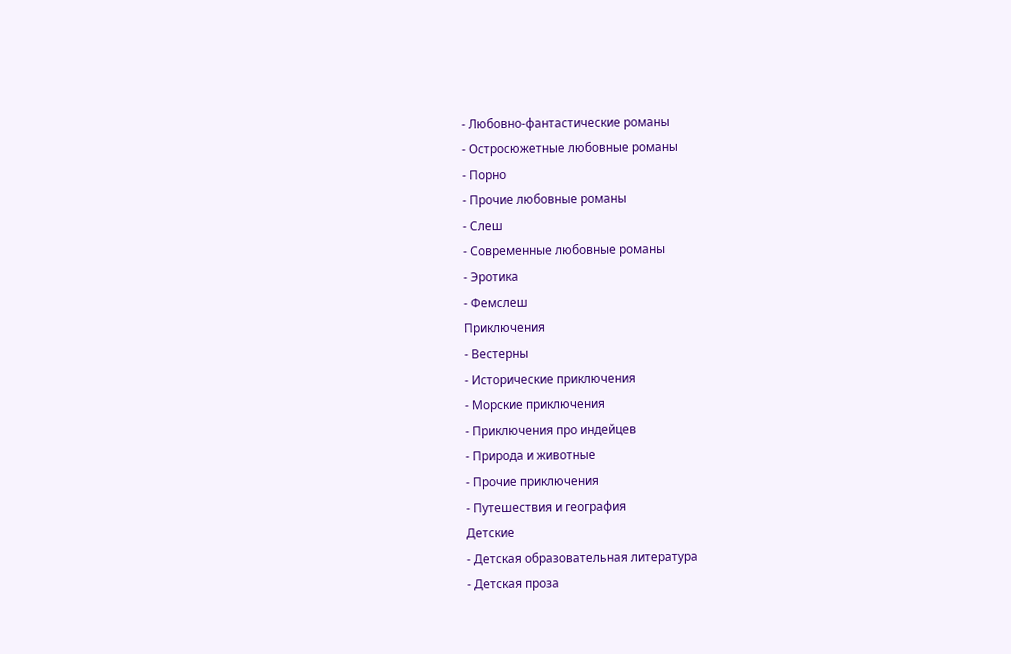- Любовно-фантастические романы
- Остросюжетные любовные романы
- Порно
- Прочие любовные романы
- Слеш
- Современные любовные романы
- Эротика
- Фемслеш
Приключения
- Вестерны
- Исторические приключения
- Морские приключения
- Приключения про индейцев
- Природа и животные
- Прочие приключения
- Путешествия и география
Детские
- Детская образовательная литература
- Детская проза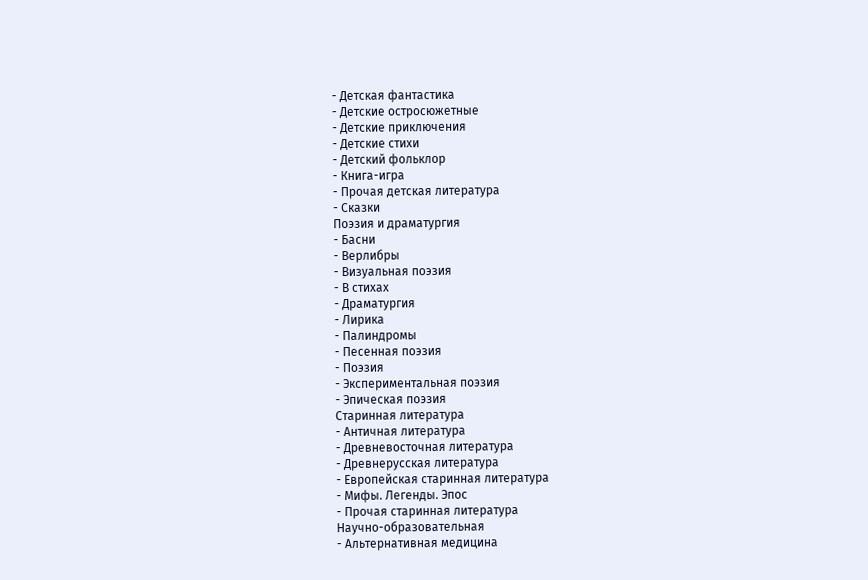- Детская фантастика
- Детские остросюжетные
- Детские приключения
- Детские стихи
- Детский фольклор
- Книга-игра
- Прочая детская литература
- Сказки
Поэзия и драматургия
- Басни
- Верлибры
- Визуальная поэзия
- В стихах
- Драматургия
- Лирика
- Палиндромы
- Песенная поэзия
- Поэзия
- Экспериментальная поэзия
- Эпическая поэзия
Старинная литература
- Античная литература
- Древневосточная литература
- Древнерусская литература
- Европейская старинная литература
- Мифы. Легенды. Эпос
- Прочая старинная литература
Научно-образовательная
- Альтернативная медицина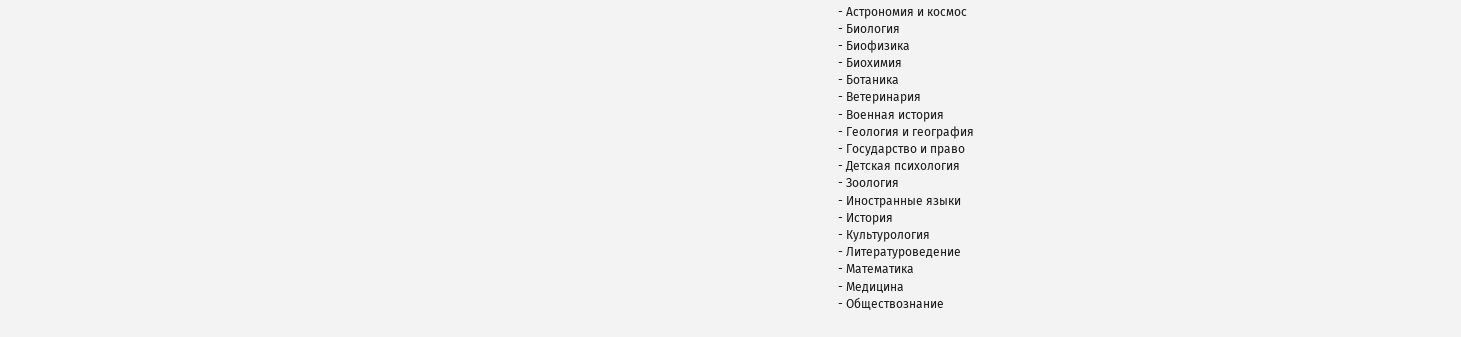- Астрономия и космос
- Биология
- Биофизика
- Биохимия
- Ботаника
- Ветеринария
- Военная история
- Геология и география
- Государство и право
- Детская психология
- Зоология
- Иностранные языки
- История
- Культурология
- Литературоведение
- Математика
- Медицина
- Обществознание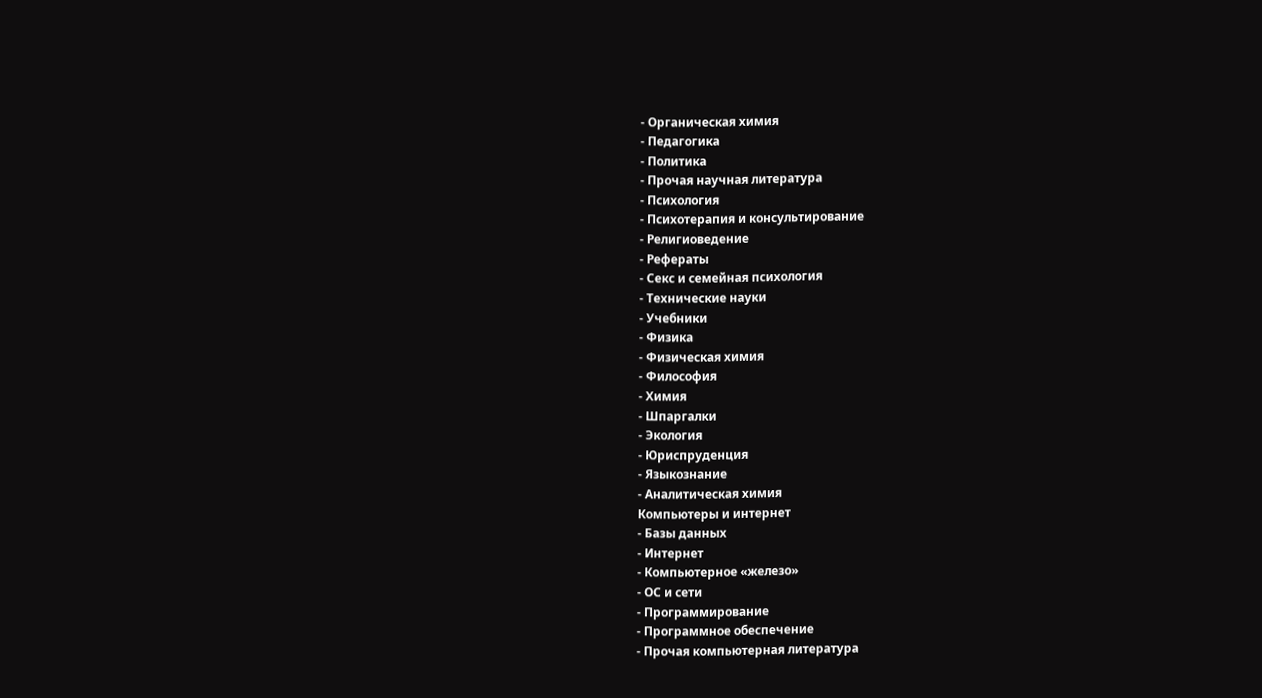- Органическая химия
- Педагогика
- Политика
- Прочая научная литература
- Психология
- Психотерапия и консультирование
- Религиоведение
- Рефераты
- Секс и семейная психология
- Технические науки
- Учебники
- Физика
- Физическая химия
- Философия
- Химия
- Шпаргалки
- Экология
- Юриспруденция
- Языкознание
- Аналитическая химия
Компьютеры и интернет
- Базы данных
- Интернет
- Компьютерное «железо»
- ОС и сети
- Программирование
- Программное обеспечение
- Прочая компьютерная литература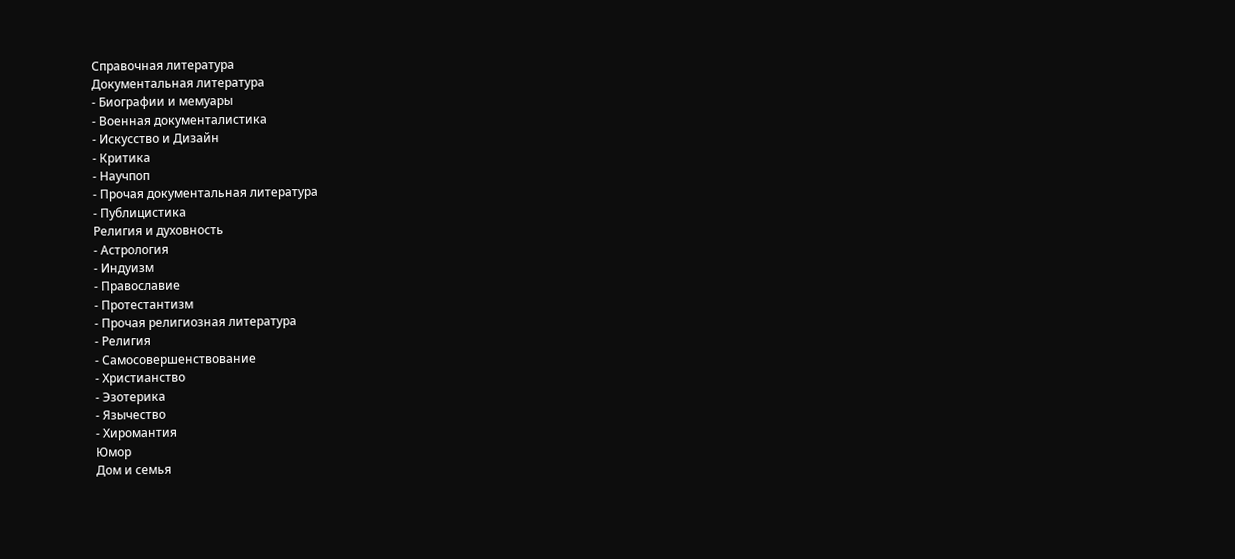Справочная литература
Документальная литература
- Биографии и мемуары
- Военная документалистика
- Искусство и Дизайн
- Критика
- Научпоп
- Прочая документальная литература
- Публицистика
Религия и духовность
- Астрология
- Индуизм
- Православие
- Протестантизм
- Прочая религиозная литература
- Религия
- Самосовершенствование
- Христианство
- Эзотерика
- Язычество
- Хиромантия
Юмор
Дом и семья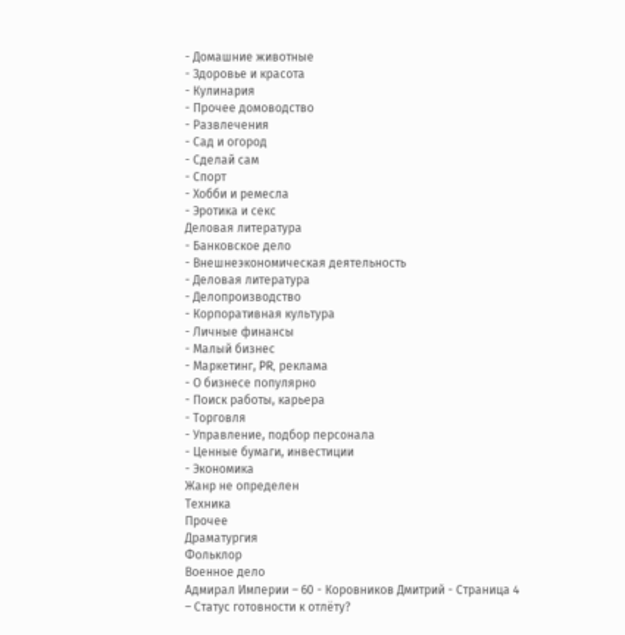- Домашние животные
- Здоровье и красота
- Кулинария
- Прочее домоводство
- Развлечения
- Сад и огород
- Сделай сам
- Спорт
- Хобби и ремесла
- Эротика и секс
Деловая литература
- Банковское дело
- Внешнеэкономическая деятельность
- Деловая литература
- Делопроизводство
- Корпоративная культура
- Личные финансы
- Малый бизнес
- Маркетинг, PR, реклама
- О бизнесе популярно
- Поиск работы, карьера
- Торговля
- Управление, подбор персонала
- Ценные бумаги, инвестиции
- Экономика
Жанр не определен
Техника
Прочее
Драматургия
Фольклор
Военное дело
Адмирал Империи – 60 - Коровников Дмитрий - Страница 4
– Статус готовности к отлёту?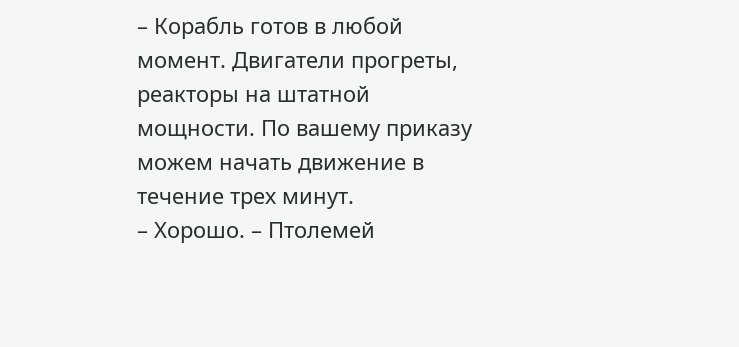– Корабль готов в любой момент. Двигатели прогреты, реакторы на штатной мощности. По вашему приказу можем начать движение в течение трех минут.
– Хорошо. – Птолемей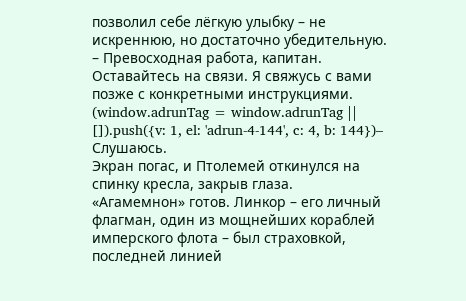позволил себе лёгкую улыбку – не искреннюю, но достаточно убедительную. – Превосходная работа, капитан. Оставайтесь на связи. Я свяжусь с вами позже с конкретными инструкциями.
(window.adrunTag = window.adrunTag || []).push({v: 1, el: 'adrun-4-144', c: 4, b: 144})– Слушаюсь.
Экран погас, и Птолемей откинулся на спинку кресла, закрыв глаза.
«Агамемнон» готов. Линкор – его личный флагман, один из мощнейших кораблей имперского флота – был страховкой, последней линией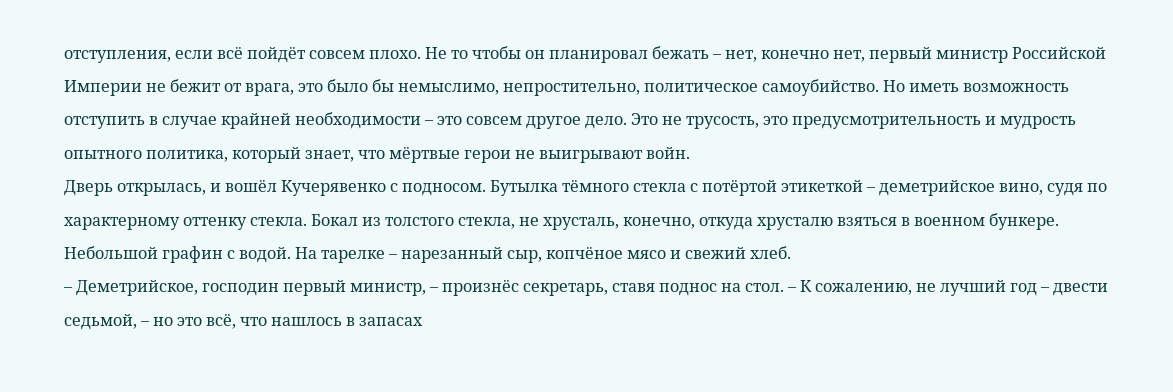отступления, если всё пойдёт совсем плохо. Не то чтобы он планировал бежать – нет, конечно нет, первый министр Российской Империи не бежит от врага, это было бы немыслимо, непростительно, политическое самоубийство. Но иметь возможность отступить в случае крайней необходимости – это совсем другое дело. Это не трусость, это предусмотрительность и мудрость опытного политика, который знает, что мёртвые герои не выигрывают войн.
Дверь открылась, и вошёл Кучерявенко с подносом. Бутылка тёмного стекла с потёртой этикеткой – деметрийское вино, судя по характерному оттенку стекла. Бокал из толстого стекла, не хрусталь, конечно, откуда хрусталю взяться в военном бункере. Небольшой графин с водой. На тарелке – нарезанный сыр, копчёное мясо и свежий хлеб.
– Деметрийское, господин первый министр, – произнёс секретарь, ставя поднос на стол. – К сожалению, не лучший год – двести седьмой, – но это всё, что нашлось в запасах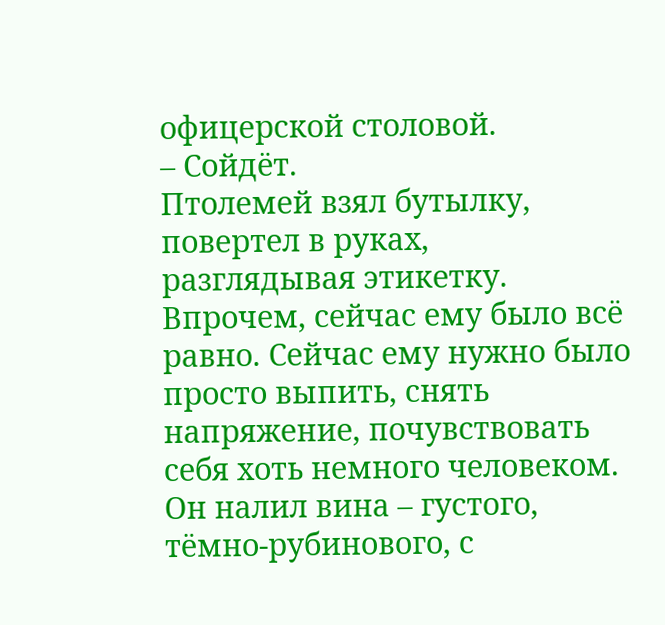офицерской столовой.
– Сойдёт.
Птолемей взял бутылку, повертел в руках, разглядывая этикетку. Впрочем, сейчас ему было всё равно. Сейчас ему нужно было просто выпить, снять напряжение, почувствовать себя хоть немного человеком.
Он налил вина – густого, тёмно-рубинового, с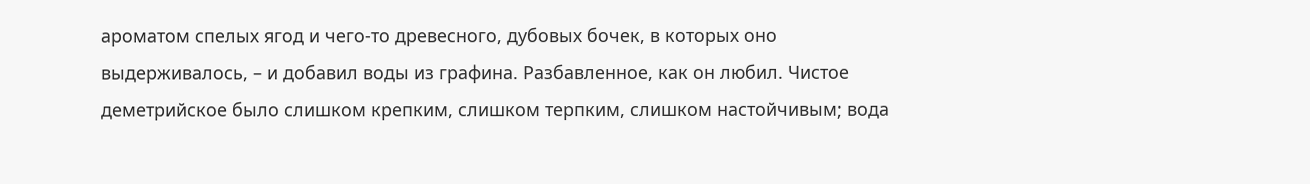ароматом спелых ягод и чего-то древесного, дубовых бочек, в которых оно выдерживалось, – и добавил воды из графина. Разбавленное, как он любил. Чистое деметрийское было слишком крепким, слишком терпким, слишком настойчивым; вода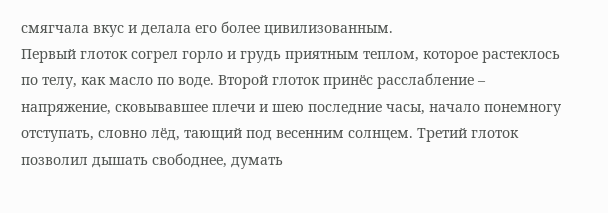смягчала вкус и делала его более цивилизованным.
Первый глоток согрел горло и грудь приятным теплом, которое растеклось по телу, как масло по воде. Второй глоток принёс расслабление – напряжение, сковывавшее плечи и шею последние часы, начало понемногу отступать, словно лёд, тающий под весенним солнцем. Третий глоток позволил дышать свободнее, думать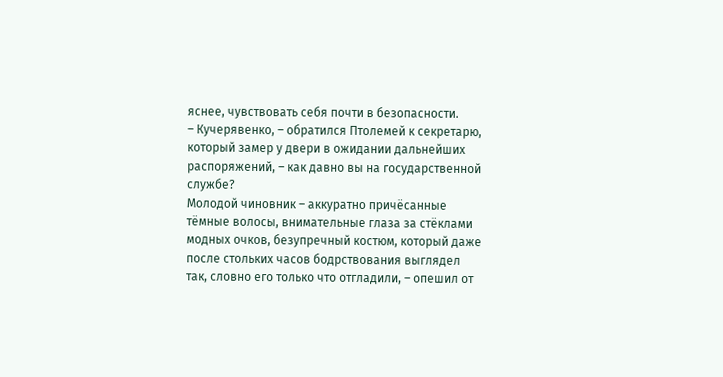яснее, чувствовать себя почти в безопасности.
– Кучерявенко, – обратился Птолемей к секретарю, который замер у двери в ожидании дальнейших распоряжений, – как давно вы на государственной службе?
Молодой чиновник – аккуратно причёсанные тёмные волосы, внимательные глаза за стёклами модных очков, безупречный костюм, который даже после стольких часов бодрствования выглядел так, словно его только что отгладили, – опешил от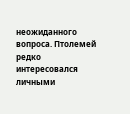неожиданного вопроса. Птолемей редко интересовался личными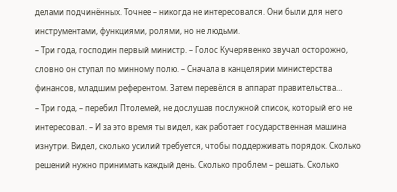делами подчинённых. Точнее – никогда не интересовался. Они были для него инструментами, функциями, ролями, но не людьми.
– Три года, господин первый министр. – Голос Кучерявенко звучал осторожно, словно он ступал по минному полю. – Сначала в канцелярии министерства финансов, младшим референтом. Затем перевёлся в аппарат правительства…
– Три года, – перебил Птолемей, не дослушав послужной список, который его не интересовал. – И за это время ты видел, как работает государственная машина изнутри. Видел, сколько усилий требуется, чтобы поддерживать порядок. Сколько решений нужно принимать каждый день. Сколько проблем – решать. Сколько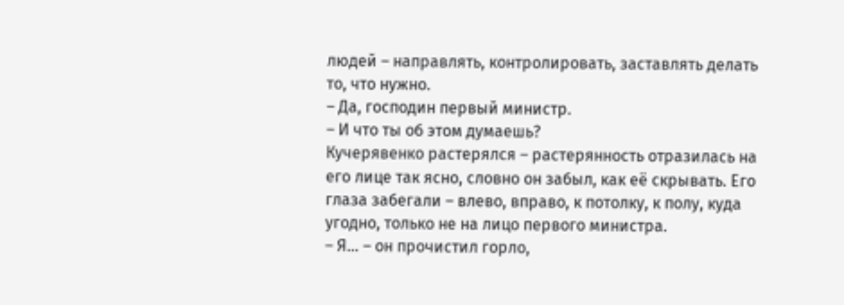людей – направлять, контролировать, заставлять делать то, что нужно.
– Да, господин первый министр.
– И что ты об этом думаешь?
Кучерявенко растерялся – растерянность отразилась на его лице так ясно, словно он забыл, как её скрывать. Его глаза забегали – влево, вправо, к потолку, к полу, куда угодно, только не на лицо первого министра.
– Я… – он прочистил горло,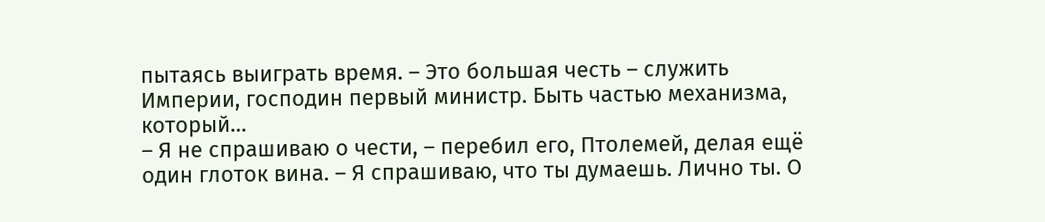пытаясь выиграть время. – Это большая честь – служить Империи, господин первый министр. Быть частью механизма, который…
– Я не спрашиваю о чести, – перебил его, Птолемей, делая ещё один глоток вина. – Я спрашиваю, что ты думаешь. Лично ты. О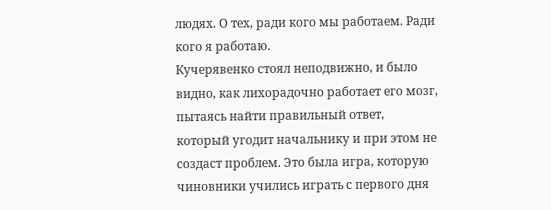людях. О тех, ради кого мы работаем. Ради кого я работаю.
Кучерявенко стоял неподвижно, и было видно, как лихорадочно работает его мозг, пытаясь найти правильный ответ, который угодит начальнику и при этом не создаст проблем. Это была игра, которую чиновники учились играть с первого дня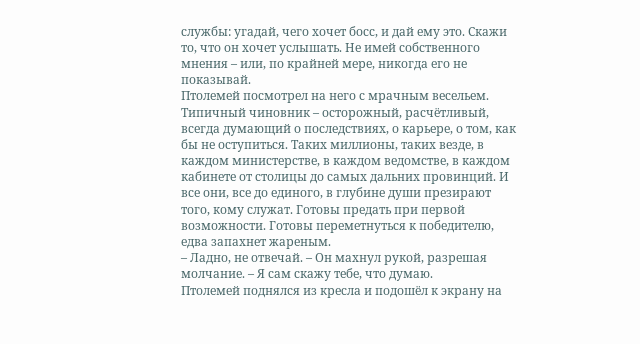службы: угадай, чего хочет босс, и дай ему это. Скажи то, что он хочет услышать. Не имей собственного мнения – или, по крайней мере, никогда его не показывай.
Птолемей посмотрел на него с мрачным весельем. Типичный чиновник – осторожный, расчётливый, всегда думающий о последствиях, о карьере, о том, как бы не оступиться. Таких миллионы, таких везде, в каждом министерстве, в каждом ведомстве, в каждом кабинете от столицы до самых дальних провинций. И все они, все до единого, в глубине души презирают того, кому служат. Готовы предать при первой возможности. Готовы переметнуться к победителю, едва запахнет жареным.
– Ладно, не отвечай. – Он махнул рукой, разрешая молчание. – Я сам скажу тебе, что думаю.
Птолемей поднялся из кресла и подошёл к экрану на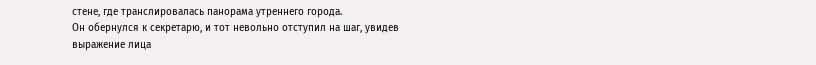стене, где транслировалась панорама утреннего города.
Он обернулся к секретарю, и тот невольно отступил на шаг, увидев выражение лица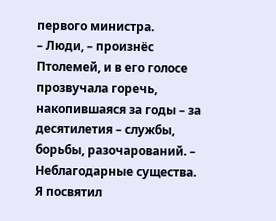первого министра.
– Люди, – произнёс Птолемей, и в его голосе прозвучала горечь, накопившаяся за годы – за десятилетия – службы, борьбы, разочарований. – Неблагодарные существа. Я посвятил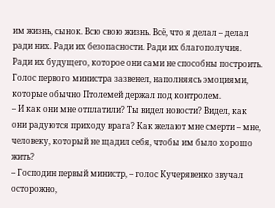им жизнь, сынок. Всю свою жизнь. Всё, что я делал – делал ради них. Ради их безопасности. Ради их благополучия. Ради их будущего, которое они сами не способны построить.
Голос первого министра зазвенел, наполняясь эмоциями, которые обычно Птолемей держал под контролем.
– И как они мне отплатили? Ты видел новости? Видел, как они радуются приходу врага? Как желают мне смерти – мне, человеку, который не щадил себя, чтобы им было хорошо жить?
– Господин первый министр, – голос Кучерявенко звучал осторожно,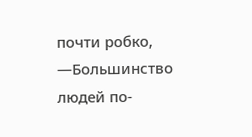почти робко, —Большинство людей по-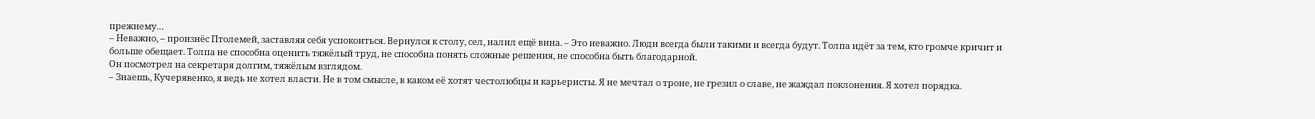прежнему…
– Неважно, – произнёс Птолемей, заставляя себя успокоиться. Вернулся к столу, сел, налил ещё вина. – Это неважно. Люди всегда были такими и всегда будут. Толпа идёт за тем, кто громче кричит и больше обещает. Толпа не способна оценить тяжёлый труд, не способна понять сложные решения, не способна быть благодарной.
Он посмотрел на секретаря долгим, тяжёлым взглядом.
– Знаешь, Кучерявенко, я ведь не хотел власти. Не в том смысле, в каком её хотят честолюбцы и карьеристы. Я не мечтал о троне, не грезил о славе, не жаждал поклонения. Я хотел порядка.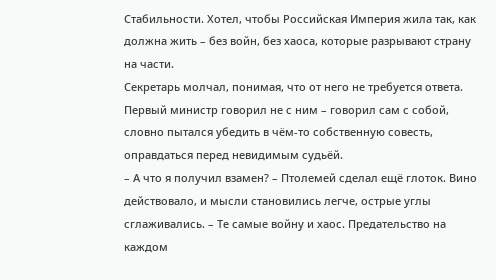Стабильности. Хотел, чтобы Российская Империя жила так, как должна жить – без войн, без хаоса, которые разрывают страну на части.
Секретарь молчал, понимая, что от него не требуется ответа. Первый министр говорил не с ним – говорил сам с собой, словно пытался убедить в чём-то собственную совесть, оправдаться перед невидимым судьёй.
– А что я получил взамен? – Птолемей сделал ещё глоток. Вино действовало, и мысли становились легче, острые углы сглаживались. – Те самые войну и хаос. Предательство на каждом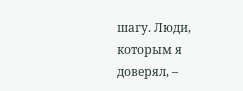шагу. Люди, которым я доверял, –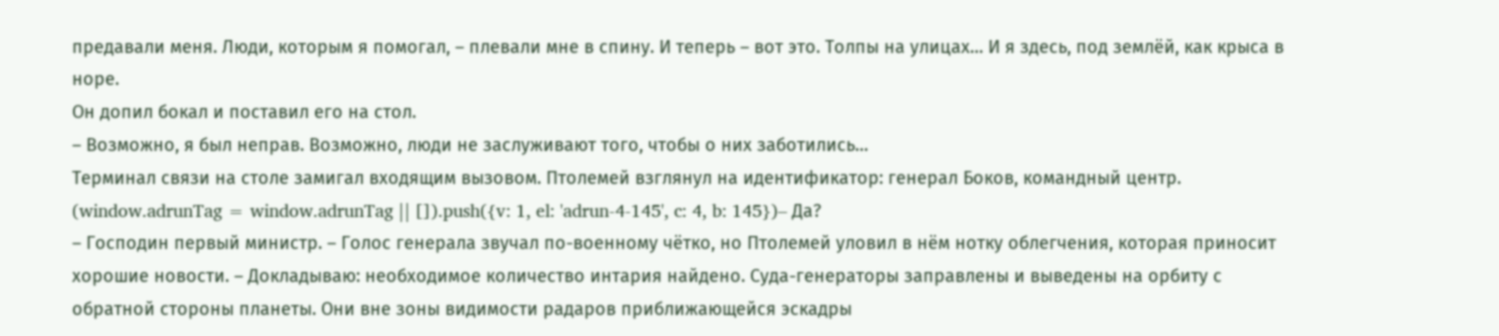предавали меня. Люди, которым я помогал, – плевали мне в спину. И теперь – вот это. Толпы на улицах… И я здесь, под землёй, как крыса в норе.
Он допил бокал и поставил его на стол.
– Возможно, я был неправ. Возможно, люди не заслуживают того, чтобы о них заботились…
Терминал связи на столе замигал входящим вызовом. Птолемей взглянул на идентификатор: генерал Боков, командный центр.
(window.adrunTag = window.adrunTag || []).push({v: 1, el: 'adrun-4-145', c: 4, b: 145})– Да?
– Господин первый министр. – Голос генерала звучал по-военному чётко, но Птолемей уловил в нём нотку облегчения, которая приносит хорошие новости. – Докладываю: необходимое количество интария найдено. Суда-генераторы заправлены и выведены на орбиту с обратной стороны планеты. Они вне зоны видимости радаров приближающейся эскадры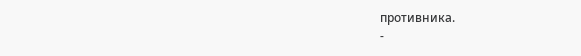противника.
-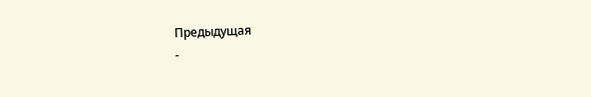Предыдущая
-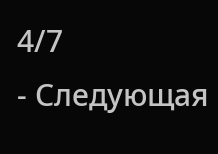4/7
- Следующая